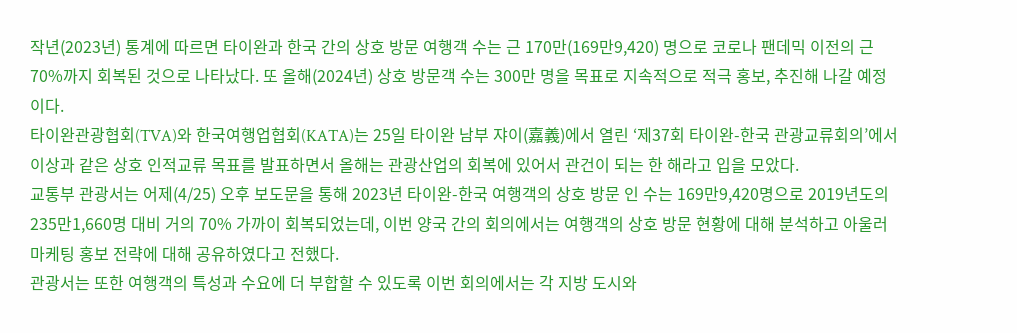작년(2023년) 통계에 따르면 타이완과 한국 간의 상호 방문 여행객 수는 근 170만(169만9,420) 명으로 코로나 팬데믹 이전의 근 70%까지 회복된 것으로 나타났다. 또 올해(2024년) 상호 방문객 수는 300만 명을 목표로 지속적으로 적극 홍보, 추진해 나갈 예정이다.
타이완관광협회(TVA)와 한국여행업협회(KATA)는 25일 타이완 남부 쟈이(嘉義)에서 열린 ‘제37회 타이완-한국 관광교류회의’에서 이상과 같은 상호 인적교류 목표를 발표하면서 올해는 관광산업의 회복에 있어서 관건이 되는 한 해라고 입을 모았다.
교통부 관광서는 어제(4/25) 오후 보도문을 통해 2023년 타이완-한국 여행객의 상호 방문 인 수는 169만9,420명으로 2019년도의 235만1,660명 대비 거의 70% 가까이 회복되었는데, 이번 양국 간의 회의에서는 여행객의 상호 방문 현황에 대해 분석하고 아울러 마케팅 홍보 전략에 대해 공유하였다고 전했다.
관광서는 또한 여행객의 특성과 수요에 더 부합할 수 있도록 이번 회의에서는 각 지방 도시와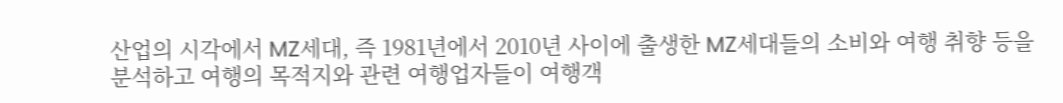산업의 시각에서 MZ세대, 즉 1981년에서 2010년 사이에 출생한 MZ세대들의 소비와 여행 취향 등을 분석하고 여행의 목적지와 관련 여행업자들이 여행객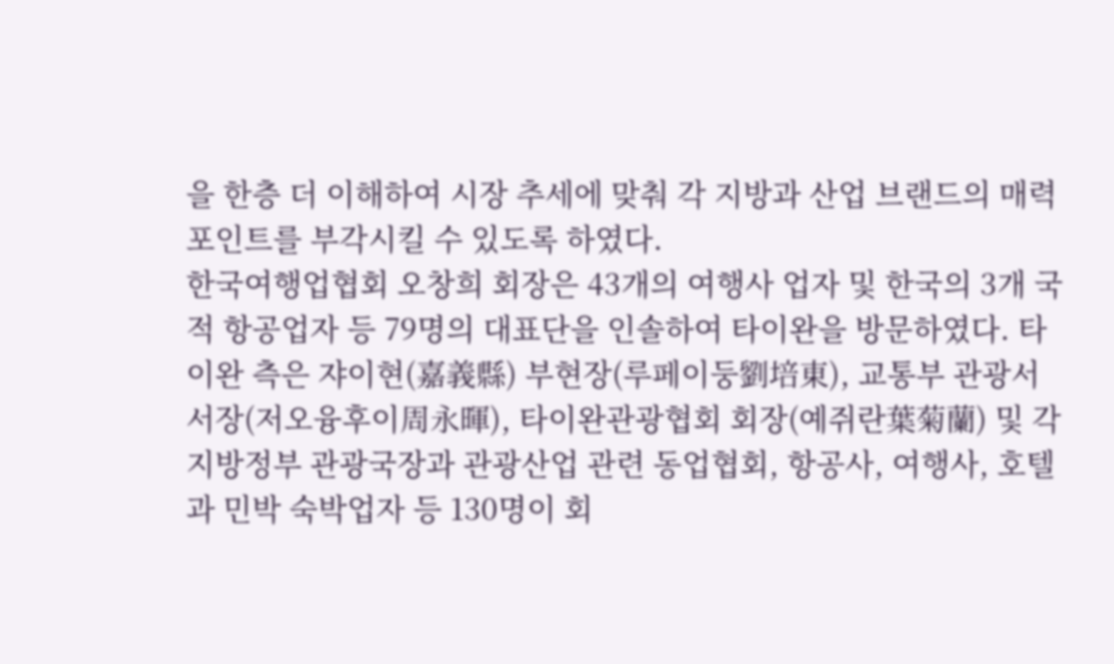을 한층 더 이해하여 시장 추세에 맞춰 각 지방과 산업 브랜드의 매력 포인트를 부각시킬 수 있도록 하였다.
한국여행업협회 오창희 회장은 43개의 여행사 업자 및 한국의 3개 국적 항공업자 등 79명의 대표단을 인솔하여 타이완을 방문하였다. 타이완 측은 쟈이현(嘉義縣) 부현장(루페이둥劉培東), 교통부 관광서 서장(저오융후이周永暉), 타이완관광협회 회장(예쥐란葉菊蘭) 및 각 지방정부 관광국장과 관광산업 관련 동업협회, 항공사, 여행사, 호텔과 민박 숙박업자 등 130명이 회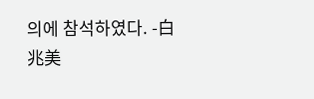의에 참석하였다. -白兆美